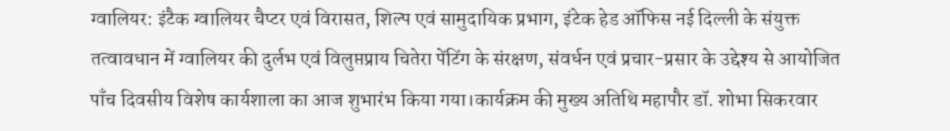ग्वालियर: इंटैक ग्वालियर चैप्टर एवं विरासत, शिल्प एवं सामुदायिक प्रभाग, इंटेक हेड ऑफिस नई दिल्ली के संयुक्त तत्वावधान में ग्वालियर की दुर्लभ एवं विलुप्तप्राय चितेरा पेंटिंग के संरक्षण, संवर्धन एवं प्रचार-प्रसार के उद्देश्य से आयोजित पाँच दिवसीय विशेष कार्यशाला का आज शुभारंभ किया गया।कार्यक्रम की मुख्य अतिथि महापौर डॉ. शोभा सिकरवार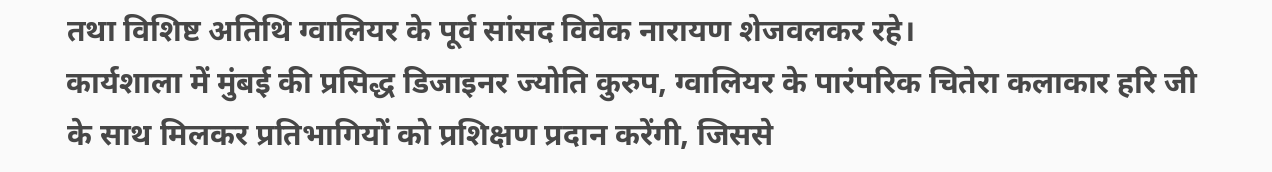तथा विशिष्ट अतिथि ग्वालियर के पूर्व सांसद विवेक नारायण शेजवलकर रहे।
कार्यशाला में मुंबई की प्रसिद्ध डिजाइनर ज्योति कुरुप, ग्वालियर के पारंपरिक चितेरा कलाकार हरि जी के साथ मिलकर प्रतिभागियों को प्रशिक्षण प्रदान करेंगी, जिससे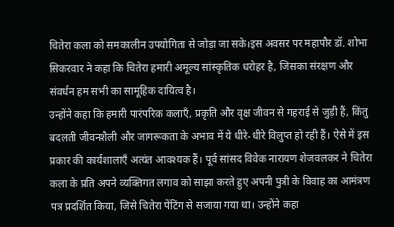चितेरा कला को समकालीन उपयोगिता से जोड़ा जा सके।इस अवसर पर महापौर डॉ. शोभा सिकरवार ने कहा कि चितेरा हमारी अमूल्य सांस्कृतिक धरोहर है, जिसका संरक्षण और संवर्धन हम सभी का सामूहिक दायित्व है।
उन्होंने कहा कि हमारी पारंपरिक कलाएँ, प्रकृति और वृक्ष जीवन से गहराई से जुड़ी हैं, किंतु बदलती जीवनशैली और जागरूकता के अभाव में ये धीरे-धीरे विलुप्त हो रही हैं। ऐसे में इस प्रकार की कार्यशालाएँ अत्यंत आवश्यक हैं। पूर्व सांसद विवेक नारायण शेजवलकर ने चितेरा कला के प्रति अपने व्यक्तिगत लगाव को साझा करते हुए अपनी पुत्री के विवाह का आमंत्रण पत्र प्रदर्शित किया, जिसे चितेरा पेंटिंग से सजाया गया था। उन्होंने कहा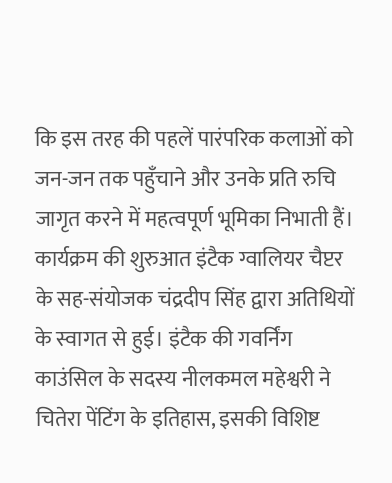कि इस तरह की पहलें पारंपरिक कलाओं को जन-जन तक पहुँचाने और उनके प्रति रुचि जागृत करने में महत्वपूर्ण भूमिका निभाती हैं।
कार्यक्रम की शुरुआत इंटैक ग्वालियर चैप्टर के सह-संयोजक चंद्रदीप सिंह द्वारा अतिथियों के स्वागत से हुई। इंटैक की गवर्निंग काउंसिल के सदस्य नीलकमल महेश्वरी ने चितेरा पेंटिंग के इतिहास, इसकी विशिष्ट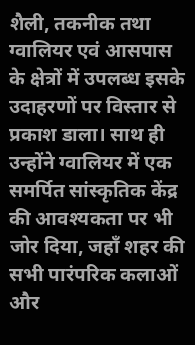शैली, तकनीक तथा ग्वालियर एवं आसपास के क्षेत्रों में उपलब्ध इसके उदाहरणों पर विस्तार से प्रकाश डाला। साथ ही उन्होंने ग्वालियर में एक समर्पित सांस्कृतिक केंद्र की आवश्यकता पर भी जोर दिया, जहाँ शहर की सभी पारंपरिक कलाओं और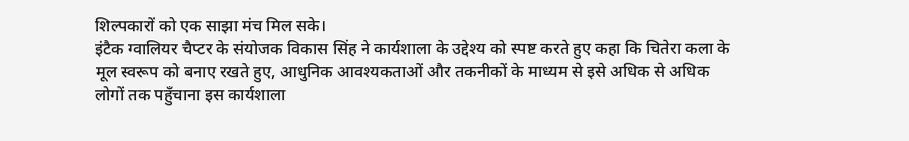शिल्पकारों को एक साझा मंच मिल सके।
इंटैक ग्वालियर चैप्टर के संयोजक विकास सिंह ने कार्यशाला के उद्देश्य को स्पष्ट करते हुए कहा कि चितेरा कला के मूल स्वरूप को बनाए रखते हुए, आधुनिक आवश्यकताओं और तकनीकों के माध्यम से इसे अधिक से अधिक लोगों तक पहुँचाना इस कार्यशाला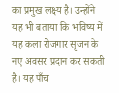का प्रमुख लक्ष्य है। उन्होंने यह भी बताया कि भविष्य में यह कला रोजगार सृजन के नए अवसर प्रदान कर सकती है। यह पाँच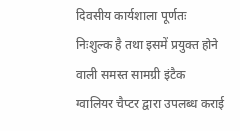दिवसीय कार्यशाला पूर्णतः निःशुल्क है तथा इसमें प्रयुक्त होने वाली समस्त सामग्री इंटैक ग्वालियर चैप्टर द्वारा उपलब्ध कराई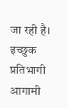जा रही है। इच्छुक प्रतिभागी आगामी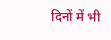दिनों में भी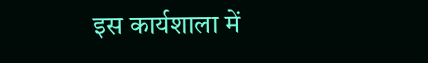इस कार्यशाला में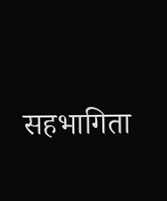सहभागिता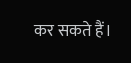कर सकते हैं।